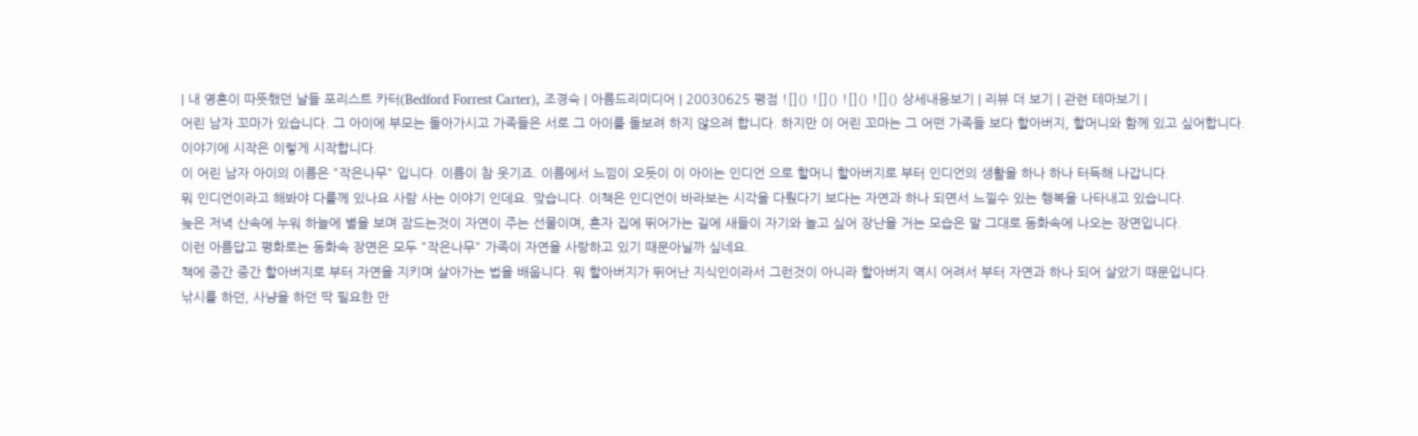| 내 영혼이 따뜻했던 날들 포리스트 카터(Bedford Forrest Carter), 조경숙 | 아름드리미디어 | 20030625 평점 ![]() ![]() ![]() ![]() 상세내용보기 | 리뷰 더 보기 | 관련 테마보기 |
어린 남자 꼬마가 있습니다. 그 아이에 부모는 돌아가시고 가족들은 서로 그 아이를 돌보려 하지 않으려 합니다. 하지만 이 어린 꼬마는 그 어떤 가족들 보다 할아버지, 할머니와 함께 있고 싶어합니다.
이야기에 시작은 이렇게 시작합니다.
이 어린 남자 아이의 이름은 "작은나무" 입니다. 이름이 참 웃기죠. 이름에서 느낌이 오듯이 이 아이는 인디언 으로 할머니 할아버지로 부터 인디언의 생활을 하나 하나 터득해 나갑니다.
뭐 인디언이라고 해봐야 다를께 있나요 사람 사는 이야기 인데요. 맞습니다. 이책은 인디언이 바라보는 시각을 다뤘다기 보다는 자연과 하나 되면서 느낄수 있는 행복을 나타내고 있습니다.
늦은 저녁 산속에 누워 하늘에 별을 보며 잠드는것이 자연이 주는 선물이며, 혼자 집에 뛰어가는 길에 새들이 자기와 놀고 싶어 장난을 거는 모습은 말 그대로 동화속에 나오는 장면입니다.
이런 아름답고 평화로는 동화속 장면은 모두 "작은나무" 가족이 자연을 사랑하고 있기 때문아닐까 싶네요.
책에 중간 중간 할아버지로 부터 자연을 지키며 살아가는 법을 배웁니다. 뭐 할아버지가 뛰어난 지식인이라서 그런것이 아니라 할아버지 역시 어려서 부터 자연과 하나 되어 살았기 때문입니다.
낚시를 하던, 사냥을 하던 딱 필요한 만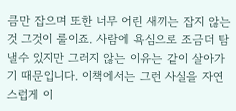큼만 잡으며 또한 너무 어린 새끼는 잡지 않는것 그것이 룰이죠. 사람에 욕심으로 조금더 탐낼수 있지만 그러지 않는 이유는 같이 살아가기 때문입니다. 이책에서는 그런 사실을 자연 스럽게 이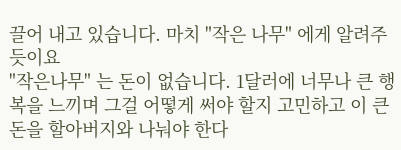끌어 내고 있습니다. 마치 "작은 나무" 에게 알려주듯이요
"작은나무" 는 돈이 없습니다. 1달러에 너무나 큰 행복을 느끼며 그걸 어떻게 써야 할지 고민하고 이 큰돈을 할아버지와 나눠야 한다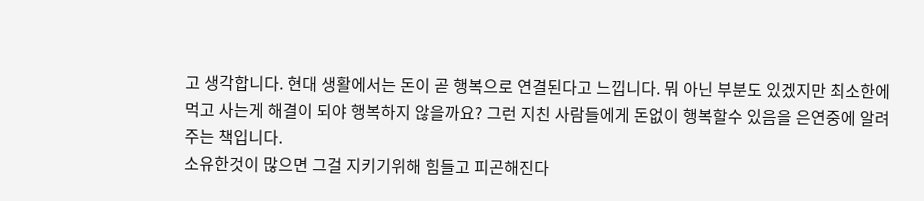고 생각합니다. 현대 생활에서는 돈이 곧 행복으로 연결된다고 느낍니다. 뭐 아닌 부분도 있겠지만 최소한에 먹고 사는게 해결이 되야 행복하지 않을까요? 그런 지친 사람들에게 돈없이 행복할수 있음을 은연중에 알려주는 책입니다.
소유한것이 많으면 그걸 지키기위해 힘들고 피곤해진다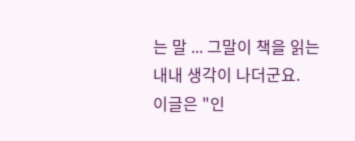는 말 ... 그말이 책을 읽는 내내 생각이 나더군요.
이글은 "인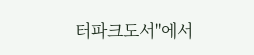터파크도서"에서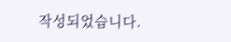작성되었습니다.